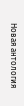Новая антология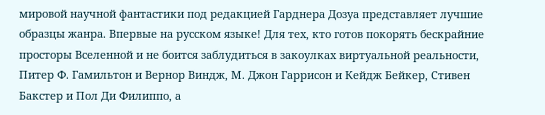мировой научной фантастики под редакцией Гарднера Дозуа представляет лучшие образцы жанра. Впервые на русском языке! Для тех, кто готов покорять бескрайние просторы Вселенной и не боится заблудиться в закоулках виртуальной реальности, Питер Ф. Гамильтон и Вернор Виндж, М. Джон Гаррисон и Кейдж Бейкер, Стивен Бакстер и Пол Ди Филиппо, а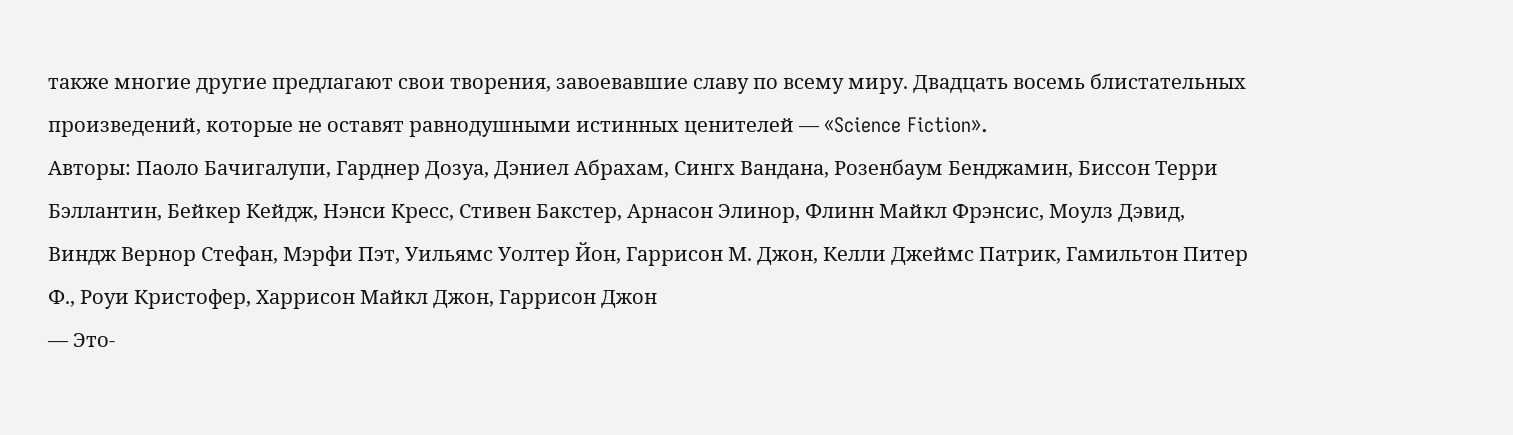также многие другие предлагают свои творения, завоевавшие славу по всему миру. Двадцать восемь блистательных произведений, которые не оставят равнодушными истинных ценителей — «Science Fiction».
Авторы: Паоло Бачигалупи, Гарднер Дозуа, Дэниел Абрахам, Сингх Вандана, Розенбаум Бенджамин, Биссон Терри Бэллантин, Бейкер Кейдж, Нэнси Кресс, Стивен Бакстер, Арнасон Элинор, Флинн Майкл Фрэнсис, Моулз Дэвид, Виндж Вернор Стефан, Мэрфи Пэт, Уильямс Уолтер Йон, Гаррисон М. Джон, Келли Джеймс Патрик, Гамильтон Питер Ф., Роуи Кристофер, Харрисон Майкл Джон, Гаррисон Джон
— Это-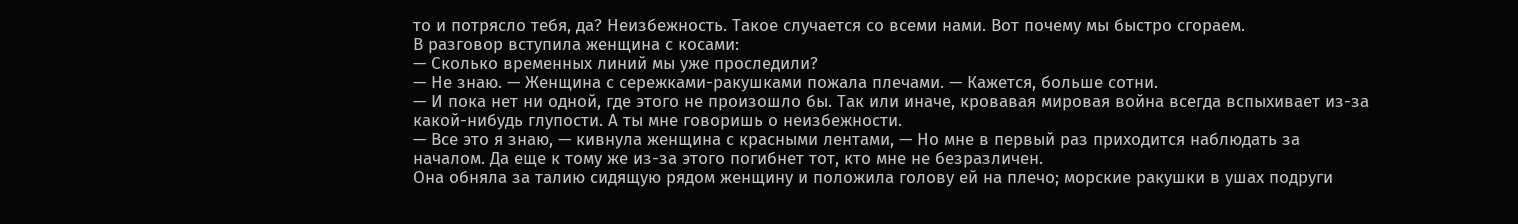то и потрясло тебя, да? Неизбежность. Такое случается со всеми нами. Вот почему мы быстро сгораем.
В разговор вступила женщина с косами:
— Сколько временных линий мы уже проследили?
— Не знаю. — Женщина с сережками-ракушками пожала плечами. — Кажется, больше сотни.
— И пока нет ни одной, где этого не произошло бы. Так или иначе, кровавая мировая война всегда вспыхивает из-за какой-нибудь глупости. А ты мне говоришь о неизбежности.
— Все это я знаю, — кивнула женщина с красными лентами, — Но мне в первый раз приходится наблюдать за началом. Да еще к тому же из-за этого погибнет тот, кто мне не безразличен.
Она обняла за талию сидящую рядом женщину и положила голову ей на плечо; морские ракушки в ушах подруги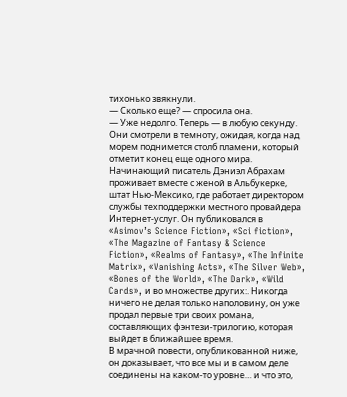тихонько звякнули.
— Сколько еще? — спросила она.
— Уже недолго. Теперь — в любую секунду.
Они смотрели в темноту, ожидая, когда над морем поднимется столб пламени, который отметит конец еще одного мира.
Начинающий писатель Дэниэл Абрахам проживает вместе с женой в Альбукерке, штат Нью-Мексико, где работает директором службы техподдержки местного провайдера Интернет-услуг. Он публиковался в «Asimov’s Science Fiction», «Sci fiction», «The Magazine of Fantasy & Science Fiction», «Realms of Fantasy», «The Infinite Matrix», «Vanishing Acts», «The Silver Web», «Bones of the World», «The Dark», «Wild Cards», и во множестве других:. Никогда ничего не делая только наполовину, он уже продал первые три своих романа, составляющих фэнтези-трилогию, которая выйдет в ближайшее время.
В мрачной повести, опубликованной ниже, он доказывает, что все мы и в самом деле соединены на каком-то уровне… и что это,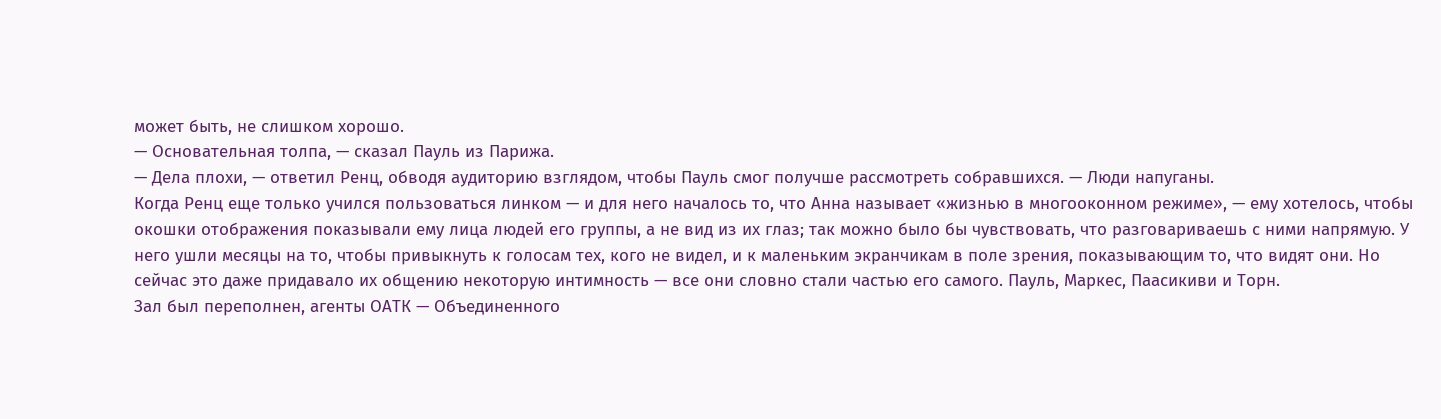может быть, не слишком хорошо.
— Основательная толпа, — сказал Пауль из Парижа.
— Дела плохи, — ответил Ренц, обводя аудиторию взглядом, чтобы Пауль смог получше рассмотреть собравшихся. — Люди напуганы.
Когда Ренц еще только учился пользоваться линком — и для него началось то, что Анна называет «жизнью в многооконном режиме», — ему хотелось, чтобы окошки отображения показывали ему лица людей его группы, а не вид из их глаз; так можно было бы чувствовать, что разговариваешь с ними напрямую. У него ушли месяцы на то, чтобы привыкнуть к голосам тех, кого не видел, и к маленьким экранчикам в поле зрения, показывающим то, что видят они. Но сейчас это даже придавало их общению некоторую интимность — все они словно стали частью его самого. Пауль, Маркес, Паасикиви и Торн.
Зал был переполнен, агенты ОАТК — Объединенного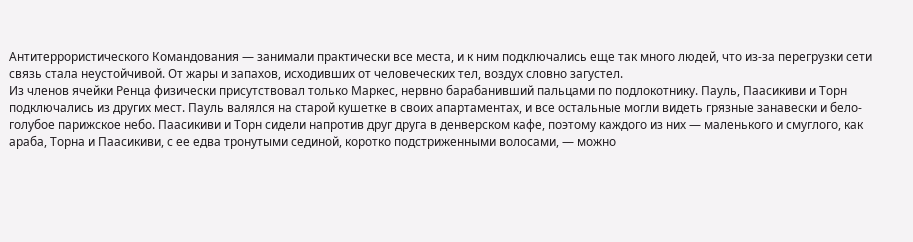Антитеррористического Командования — занимали практически все места, и к ним подключались еще так много людей, что из-за перегрузки сети связь стала неустойчивой. От жары и запахов, исходивших от человеческих тел, воздух словно загустел.
Из членов ячейки Ренца физически присутствовал только Маркес, нервно барабанивший пальцами по подлокотнику. Пауль, Паасикиви и Торн подключались из других мест. Пауль валялся на старой кушетке в своих апартаментах, и все остальные могли видеть грязные занавески и бело-голубое парижское небо. Паасикиви и Торн сидели напротив друг друга в денверском кафе, поэтому каждого из них — маленького и смуглого, как араба, Торна и Паасикиви, с ее едва тронутыми сединой, коротко подстриженными волосами, — можно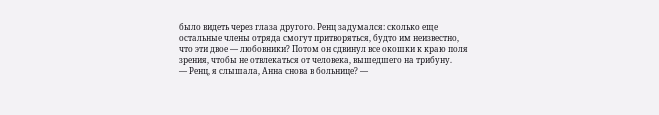было видеть через глаза другого. Ренц задумался: сколько еще остальные члены отряда смогут притворяться, будто им неизвестно, что эти двое — любовники? Потом он сдвинул все окошки к краю поля зрения, чтобы не отвлекаться от человека, вышедшего на трибуну.
— Ренц, я слышала, Анна снова в больнице? —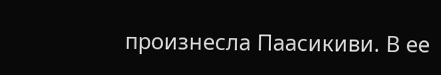произнесла Паасикиви. В ее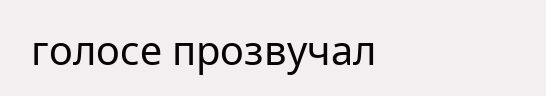голосе прозвучал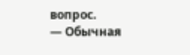вопрос.
— Обычная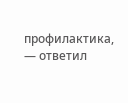профилактика, — ответил